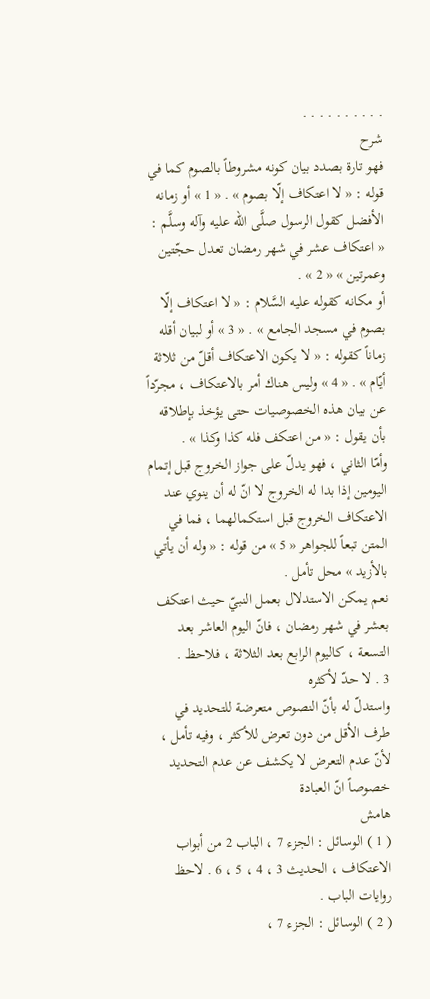. . . . . . . . . .
شرح
فهو تارة بصدد بيان كونه مشروطاً بالصوم كما في قوله : « لا اعتكاف إلّا بصوم » . « 1 » أو زمانه الأفضل كقول الرسول صلَّى الله عليه وآله وسلَّم : « اعتكاف عشر في شهر رمضان تعدل حجّتين وعمرتين » « 2 » .
أو مكانه كقوله عليه السَّلام : « لا اعتكاف إلّا بصوم في مسجد الجامع » . « 3 » أو لبيان أقله زماناً كقوله : « لا يكون الاعتكاف أقلّ من ثلاثة أيّام » . « 4 » وليس هناك أمر بالاعتكاف ، مجرّداً عن بيان هذه الخصوصيات حتى يؤخذ بإطلاقه بأن يقول : « من اعتكف فله كذا وكذا » .
وأمّا الثاني ، فهو يدلّ على جواز الخروج قبل إتمام اليومين إذا بدا له الخروج لا انّ له أن ينوي عند الاعتكاف الخروج قبل استكمالهما ، فما في المتن تبعاً للجواهر « 5 » من قوله : « وله أن يأتي بالأزيد » محل تأمل .
نعم يمكن الاستدلال بعمل النبيّ حيث اعتكف بعشر في شهر رمضان ، فانّ اليوم العاشر بعد التسعة ، كاليوم الرابع بعد الثلاثة ، فلاحظ .
3 . لا حدّ لأكثره
واستدلّ له بأنّ النصوص متعرضة للتحديد في طرف الأقل من دون تعرض للأكثر ، وفيه تأمل ، لأنّ عدم التعرض لا يكشف عن عدم التحديد خصوصاً انّ العبادة
هامش
( 1 ) الوسائل : الجزء 7 ، الباب 2 من أبواب الاعتكاف ، الحديث 3 ، 4 ، 5 ، 6 . لاحظ روايات الباب .
( 2 ) الوسائل : الجزء 7 ،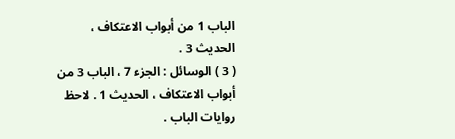الباب 1 من أبواب الاعتكاف ، الحديث 3 .
( 3 ) الوسائل : الجزء 7 ، الباب 3 من أبواب الاعتكاف ، الحديث 1 . لاحظ روايات الباب .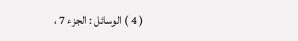( 4 ) الوسائل : الجزء 7 ،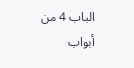الباب 4 من أبواب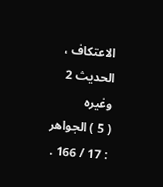الاعتكاف ، الحديث 2 وغيره
( 5 ) الجواهر : 17 / 166 .